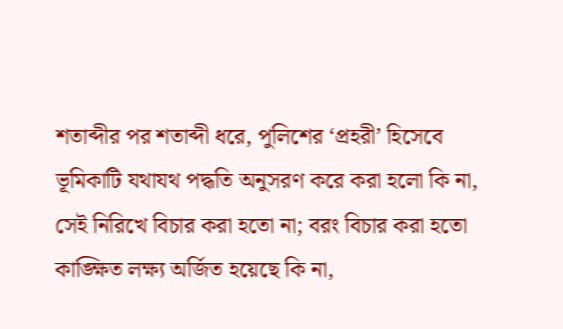শতাব্দীর পর শতাব্দী ধরে, পুলিশের ‘প্রহরী’ হিসেবে ভূমিকাটি যথাযথ পদ্ধতি অনুসরণ করে করা হলো কি না, সেই নিরিখে বিচার করা হতো না; বরং বিচার করা হতো কাঙ্ক্ষিত লক্ষ্য অর্জিত হয়েছে কি না,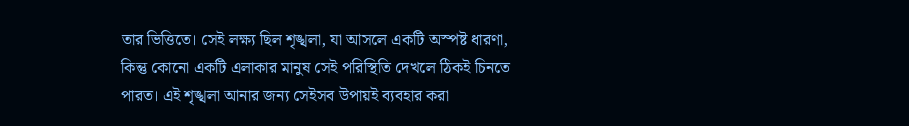তার ভিত্তিতে। সেই লক্ষ্য ছিল শৃঙ্খলা, যা আসলে একটি অস্পষ্ট ধারণা, কিন্তু কোনো একটি এলাকার মানুষ সেই পরিস্থিতি দেখলে ঠিকই চিনতে পারত। এই শৃঙ্খলা আনার জন্য সেইসব উপায়ই ব্যবহার করা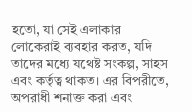হতো, যা সেই এলাকার লোকেরাই ব্যবহার করত, যদি তাদের মধ্যে যথেষ্ট সংকল্প, সাহস এবং কর্তৃত্ব থাকত। এর বিপরীতে, অপরাধী শনাক্ত করা এবং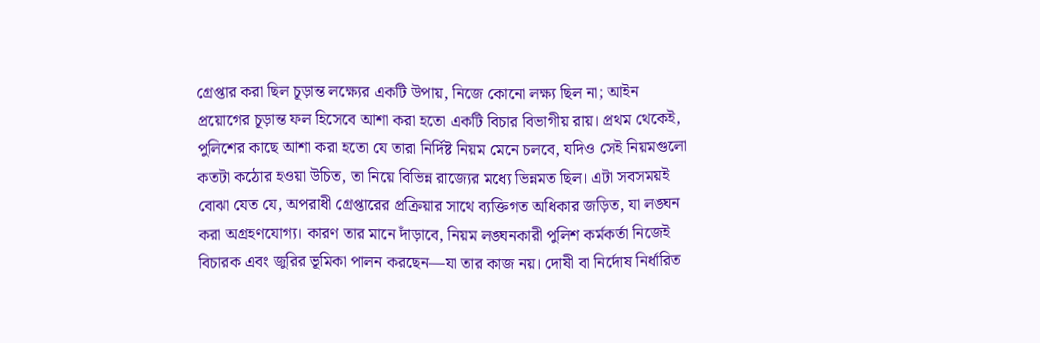গ্রেপ্তার করা ছিল চূড়ান্ত লক্ষ্যের একটি উপায়, নিজে কোনো লক্ষ্য ছিল না; আইন প্রয়োগের চূড়ান্ত ফল হিসেবে আশা করা হতো একটি বিচার বিভাগীয় রায়। প্রথম থেকেই, পুলিশের কাছে আশা করা হতো যে তারা নির্দিষ্ট নিয়ম মেনে চলবে, যদিও সেই নিয়মগুলো কতটা কঠোর হওয়া উচিত, তা নিয়ে বিভিন্ন রাজ্যের মধ্যে ভিন্নমত ছিল। এটা সবসময়ই বোঝা যেত যে, অপরাধী গ্রেপ্তারের প্রক্রিয়ার সাথে ব্যক্তিগত অধিকার জড়িত, যা লঙ্ঘন করা অগ্রহণযোগ্য। কারণ তার মানে দাঁড়াবে, নিয়ম লঙ্ঘনকারী পুলিশ কর্মকর্তা নিজেই বিচারক এবং জুরির ভূমিকা পালন করছেন—যা তার কাজ নয়। দোষী বা নির্দোষ নির্ধারিত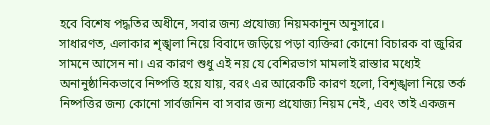হবে বিশেষ পদ্ধতির অধীনে, সবার জন্য প্রযোজ্য নিয়মকানুন অনুসারে।
সাধারণত, এলাকার শৃঙ্খলা নিয়ে বিবাদে জড়িয়ে পড়া ব্যক্তিরা কোনো বিচারক বা জুরির সামনে আসেন না। এর কারণ শুধু এই নয় যে বেশিরভাগ মামলাই রাস্তার মধ্যেই অনানুষ্ঠানিকভাবে নিষ্পত্তি হয়ে যায়, বরং এর আরেকটি কারণ হলো, বিশৃঙ্খলা নিয়ে তর্ক নিষ্পত্তির জন্য কোনো সার্বজনিন বা সবার জন্য প্রযোজ্য নিয়ম নেই, এবং তাই একজন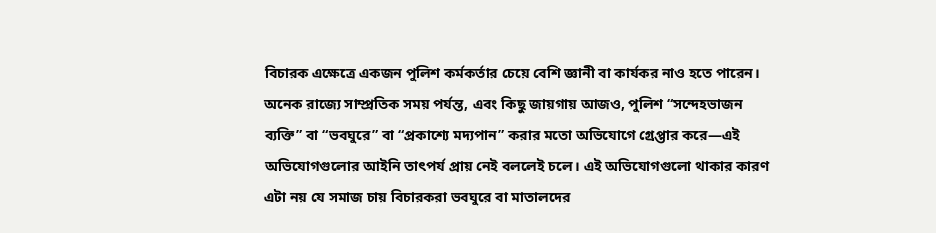বিচারক এক্ষেত্রে একজন পুলিশ কর্মকর্তার চেয়ে বেশি জ্ঞানী বা কার্যকর নাও হতে পারেন। অনেক রাজ্যে সাম্প্রতিক সময় পর্যন্ত, এবং কিছু জায়গায় আজও, পুলিশ “সন্দেহভাজন ব্যক্তি” বা “ভবঘুরে” বা “প্রকাশ্যে মদ্যপান” করার মতো অভিযোগে গ্রেপ্তার করে—এই অভিযোগগুলোর আইনি তাৎপর্য প্রায় নেই বললেই চলে। এই অভিযোগগুলো থাকার কারণ এটা নয় যে সমাজ চায় বিচারকরা ভবঘুরে বা মাতালদের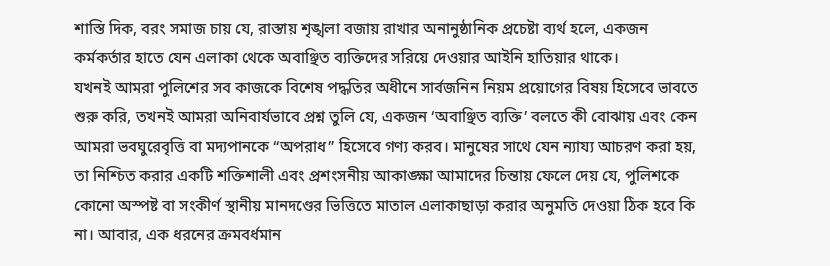শাস্তি দিক, বরং সমাজ চায় যে, রাস্তায় শৃঙ্খলা বজায় রাখার অনানুষ্ঠানিক প্রচেষ্টা ব্যর্থ হলে, একজন কর্মকর্তার হাতে যেন এলাকা থেকে অবাঞ্ছিত ব্যক্তিদের সরিয়ে দেওয়ার আইনি হাতিয়ার থাকে।
যখনই আমরা পুলিশের সব কাজকে বিশেষ পদ্ধতির অধীনে সার্বজনিন নিয়ম প্রয়োগের বিষয় হিসেবে ভাবতে শুরু করি, তখনই আমরা অনিবার্যভাবে প্রশ্ন তুলি যে, একজন ‘অবাঞ্ছিত ব্যক্তি’ বলতে কী বোঝায় এবং কেন আমরা ভবঘুরেবৃত্তি বা মদ্যপানকে “অপরাধ” হিসেবে গণ্য করব। মানুষের সাথে যেন ন্যায্য আচরণ করা হয়, তা নিশ্চিত করার একটি শক্তিশালী এবং প্রশংসনীয় আকাঙ্ক্ষা আমাদের চিন্তায় ফেলে দেয় যে, পুলিশকে কোনো অস্পষ্ট বা সংকীর্ণ স্থানীয় মানদণ্ডের ভিত্তিতে মাতাল এলাকাছাড়া করার অনুমতি দেওয়া ঠিক হবে কি না। আবার, এক ধরনের ক্রমবর্ধমান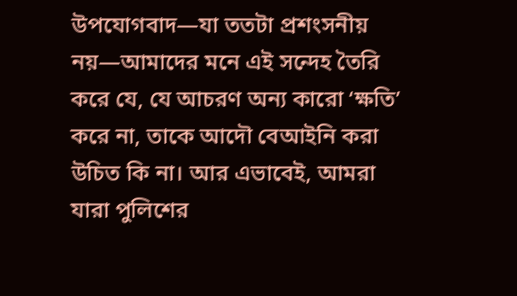উপযোগবাদ—যা ততটা প্রশংসনীয় নয়—আমাদের মনে এই সন্দেহ তৈরি করে যে, যে আচরণ অন্য কারো ‘ক্ষতি’ করে না, তাকে আদৌ বেআইনি করা উচিত কি না। আর এভাবেই, আমরা যারা পুলিশের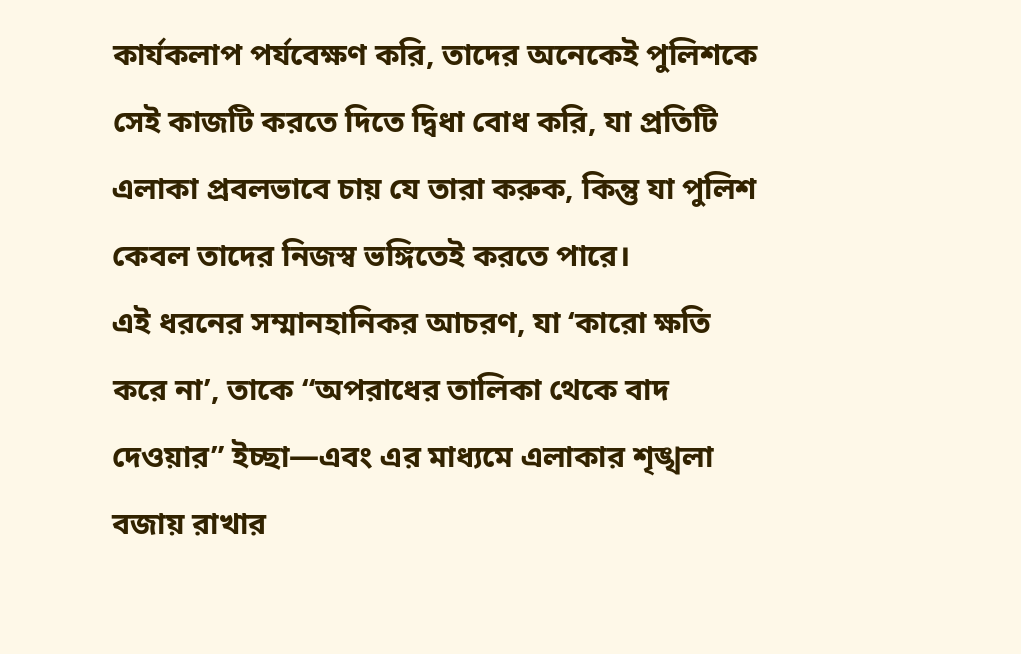কার্যকলাপ পর্যবেক্ষণ করি, তাদের অনেকেই পুলিশকে সেই কাজটি করতে দিতে দ্বিধা বোধ করি, যা প্রতিটি এলাকা প্রবলভাবে চায় যে তারা করুক, কিন্তু যা পুলিশ কেবল তাদের নিজস্ব ভঙ্গিতেই করতে পারে।
এই ধরনের সম্মানহানিকর আচরণ, যা ‘কারো ক্ষতি করে না’, তাকে “অপরাধের তালিকা থেকে বাদ দেওয়ার” ইচ্ছা—এবং এর মাধ্যমে এলাকার শৃঙ্খলা বজায় রাখার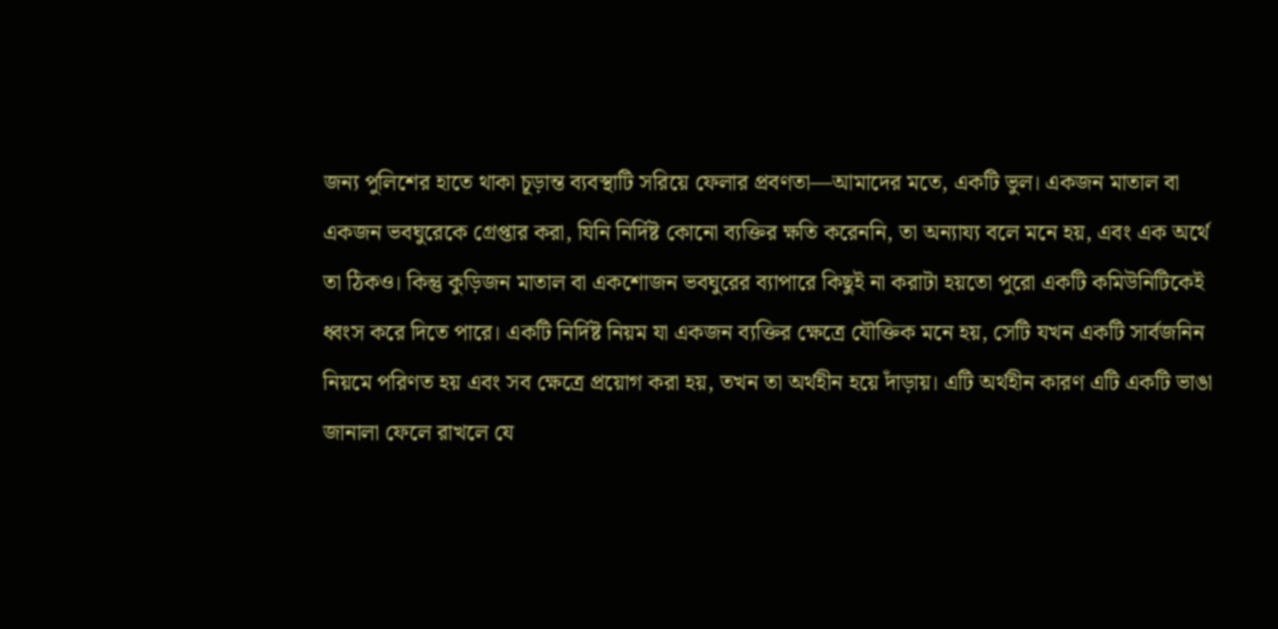জন্য পুলিশের হাতে থাকা চূড়ান্ত ব্যবস্থাটি সরিয়ে ফেলার প্রবণতা—আমাদের মতে, একটি ভুল। একজন মাতাল বা একজন ভবঘুরেকে গ্রেপ্তার করা, যিনি নির্দিষ্ট কোনো ব্যক্তির ক্ষতি করেননি, তা অন্যায্য বলে মনে হয়, এবং এক অর্থে তা ঠিকও। কিন্তু কুড়িজন মাতাল বা একশোজন ভবঘুরের ব্যাপারে কিছুই না করাটা হয়তো পুরো একটি কমিউনিটিকেই ধ্বংস করে দিতে পারে। একটি নির্দিষ্ট নিয়ম যা একজন ব্যক্তির ক্ষেত্রে যৌক্তিক মনে হয়, সেটি যখন একটি সার্বজনিন নিয়মে পরিণত হয় এবং সব ক্ষেত্রে প্রয়োগ করা হয়, তখন তা অর্থহীন হয়ে দাঁড়ায়। এটি অর্থহীন কারণ এটি একটি ভাঙা জানালা ফেলে রাখলে যে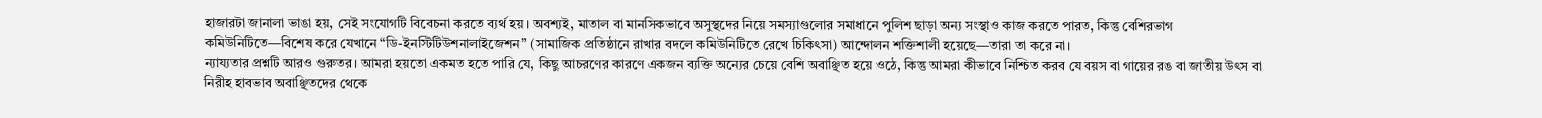হাজারটা জানালা ভাঙা হয়, সেই সংযোগটি বিবেচনা করতে ব্যর্থ হয়। অবশ্যই, মাতাল বা মানসিকভাবে অসুস্থদের নিয়ে সমস্যাগুলোর সমাধানে পুলিশ ছাড়া অন্য সংস্থাও কাজ করতে পারত, কিন্তু বেশিরভাগ কমিউনিটিতে—বিশেষ করে যেখানে “ডি-ইনস্টিটিউশনালাইজেশন” (সামাজিক প্রতিষ্ঠানে রাখার বদলে কমিউনিটিতে রেখে চিকিৎসা) আন্দোলন শক্তিশালী হয়েছে—তারা তা করে না।
ন্যায্যতার প্রশ্নটি আরও গুরুতর। আমরা হয়তো একমত হতে পারি যে, কিছু আচরণের কারণে একজন ব্যক্তি অন্যের চেয়ে বেশি অবাঞ্ছিত হয়ে ওঠে, কিন্তু আমরা কীভাবে নিশ্চিত করব যে বয়স বা গায়ের রঙ বা জাতীয় উৎস বা নিরীহ হাবভাব অবাঞ্ছিতদের থেকে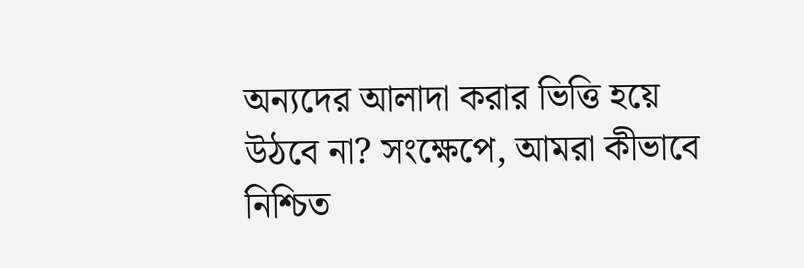অন্যদের আলাদা করার ভিত্তি হয়ে উঠবে না? সংক্ষেপে, আমরা কীভাবে নিশ্চিত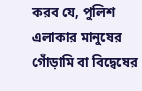করব যে, পুলিশ এলাকার মানুষের গোঁড়ামি বা বিদ্বেষের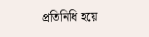প্রতিনিধি হয়ে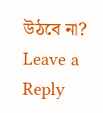উঠবে না?
Leave a Reply